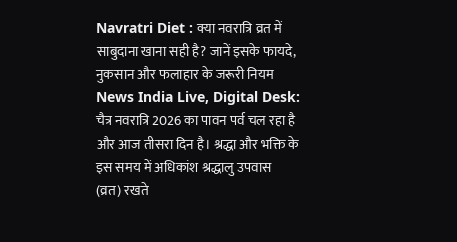Navratri Diet : क्या नवरात्रि व्रत में साबुदाना खाना सही है? जानें इसके फायदे, नुकसान और फलाहार के जरूरी नियम
News India Live, Digital Desk: चैत्र नवरात्रि 2026 का पावन पर्व चल रहा है और आज तीसरा दिन है। श्रद्धा और भक्ति के इस समय में अधिकांश श्रद्धालु उपवास (व्रत) रखते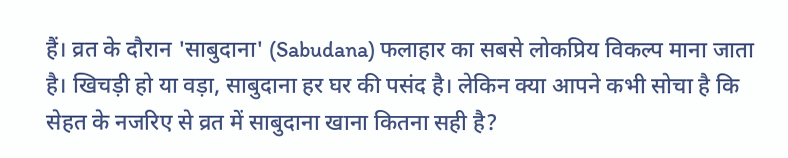हैं। व्रत के दौरान 'साबुदाना' (Sabudana) फलाहार का सबसे लोकप्रिय विकल्प माना जाता है। खिचड़ी हो या वड़ा, साबुदाना हर घर की पसंद है। लेकिन क्या आपने कभी सोचा है कि सेहत के नजरिए से व्रत में साबुदाना खाना कितना सही है?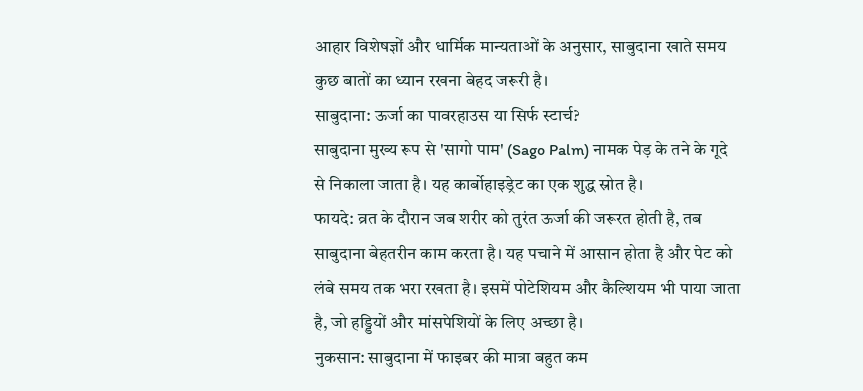आहार विशेषज्ञों और धार्मिक मान्यताओं के अनुसार, साबुदाना खाते समय कुछ बातों का ध्यान रखना बेहद जरूरी है।
साबुदाना: ऊर्जा का पावरहाउस या सिर्फ स्टार्च?
साबुदाना मुख्य रूप से 'सागो पाम' (Sago Palm) नामक पेड़ के तने के गूदे से निकाला जाता है। यह कार्बोहाइड्रेट का एक शुद्ध स्रोत है।
फायदे: व्रत के दौरान जब शरीर को तुरंत ऊर्जा की जरूरत होती है, तब साबुदाना बेहतरीन काम करता है। यह पचाने में आसान होता है और पेट को लंबे समय तक भरा रखता है। इसमें पोटेशियम और कैल्शियम भी पाया जाता है, जो हड्डियों और मांसपेशियों के लिए अच्छा है।
नुकसान: साबुदाना में फाइबर की मात्रा बहुत कम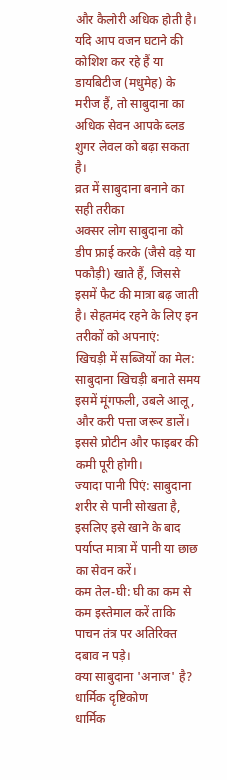और कैलोरी अधिक होती है। यदि आप वजन घटाने की कोशिश कर रहे हैं या डायबिटीज (मधुमेह) के मरीज हैं, तो साबुदाना का अधिक सेवन आपके ब्लड शुगर लेवल को बढ़ा सकता है।
व्रत में साबुदाना बनाने का सही तरीका
अक्सर लोग साबुदाना को डीप फ्राई करके (जैसे वड़े या पकौड़ी) खाते हैं, जिससे इसमें फैट की मात्रा बढ़ जाती है। सेहतमंद रहने के लिए इन तरीकों को अपनाएं:
खिचड़ी में सब्जियों का मेल: साबुदाना खिचड़ी बनाते समय इसमें मूंगफली, उबले आलू, और करी पत्ता जरूर डालें। इससे प्रोटीन और फाइबर की कमी पूरी होगी।
ज्यादा पानी पिएं: साबुदाना शरीर से पानी सोखता है, इसलिए इसे खाने के बाद पर्याप्त मात्रा में पानी या छाछ का सेवन करें।
कम तेल-घी: घी का कम से कम इस्तेमाल करें ताकि पाचन तंत्र पर अतिरिक्त दबाव न पड़े।
क्या साबुदाना 'अनाज' है? धार्मिक दृष्टिकोण
धार्मिक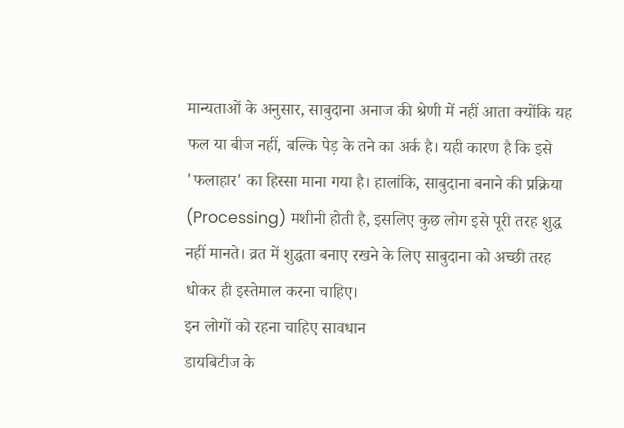मान्यताओं के अनुसार, साबुदाना अनाज की श्रेणी में नहीं आता क्योंकि यह फल या बीज नहीं, बल्कि पेड़ के तने का अर्क है। यही कारण है कि इसे 'फलाहार' का हिस्सा माना गया है। हालांकि, साबुदाना बनाने की प्रक्रिया (Processing) मशीनी होती है, इसलिए कुछ लोग इसे पूरी तरह शुद्ध नहीं मानते। व्रत में शुद्धता बनाए रखने के लिए साबुदाना को अच्छी तरह धोकर ही इस्तेमाल करना चाहिए।
इन लोगों को रहना चाहिए सावधान
डायबिटीज के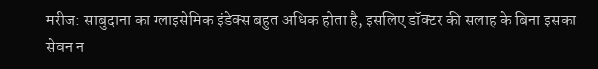मरीज: साबुदाना का ग्लाइसेमिक इंडेक्स बहुत अधिक होता है, इसलिए डॉक्टर की सलाह के बिना इसका सेवन न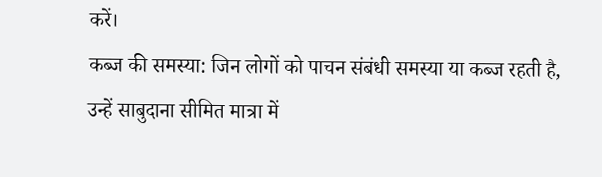करें।
कब्ज की समस्या: जिन लोगों को पाचन संबंधी समस्या या कब्ज रहती है, उन्हें साबुदाना सीमित मात्रा में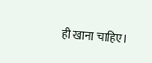ही खाना चाहिए।